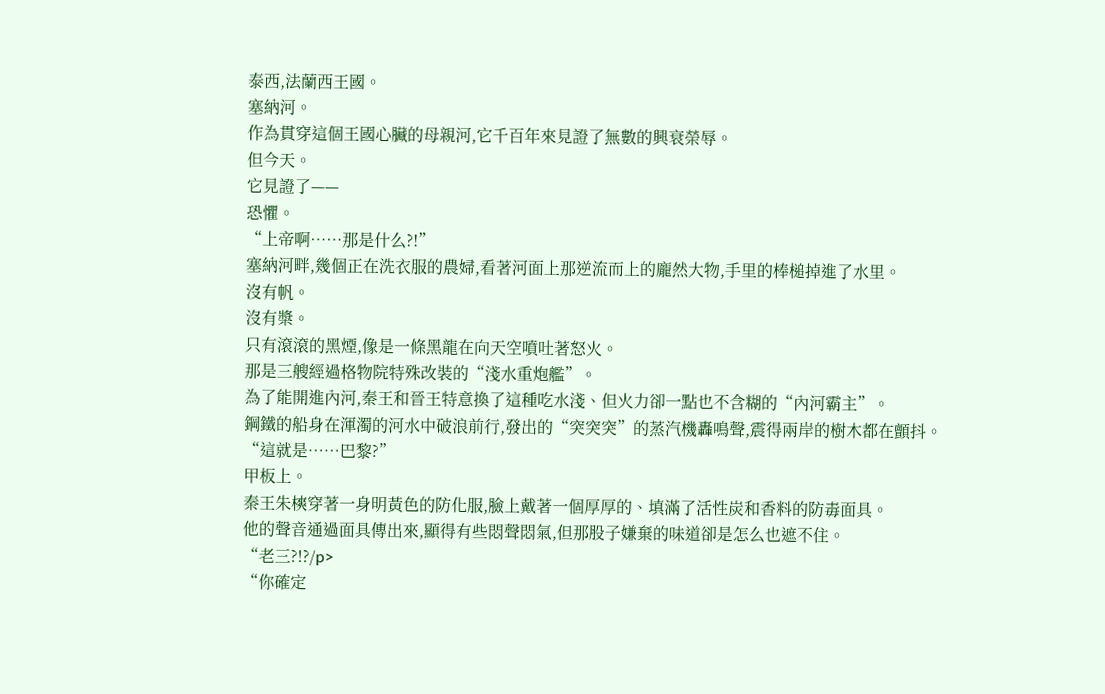泰西,法蘭西王國。
塞納河。
作為貫穿這個王國心臟的母親河,它千百年來見證了無數的興衰榮辱。
但今天。
它見證了——
恐懼。
“上帝啊……那是什么?!”
塞納河畔,幾個正在洗衣服的農婦,看著河面上那逆流而上的龐然大物,手里的棒槌掉進了水里。
沒有帆。
沒有槳。
只有滾滾的黑煙,像是一條黑龍在向天空噴吐著怒火。
那是三艘經過格物院特殊改裝的“淺水重炮艦”。
為了能開進內河,秦王和晉王特意換了這種吃水淺、但火力卻一點也不含糊的“內河霸主”。
鋼鐵的船身在渾濁的河水中破浪前行,發出的“突突突”的蒸汽機轟鳴聲,震得兩岸的樹木都在顫抖。
“這就是……巴黎?”
甲板上。
秦王朱樉穿著一身明黃色的防化服,臉上戴著一個厚厚的、填滿了活性炭和香料的防毒面具。
他的聲音通過面具傳出來,顯得有些悶聲悶氣,但那股子嫌棄的味道卻是怎么也遮不住。
“老三?!?/p>
“你確定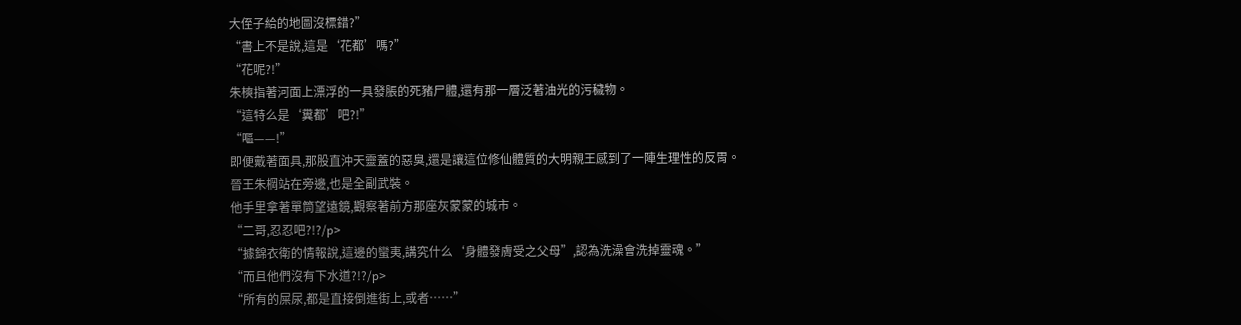大侄子給的地圖沒標錯?”
“書上不是說,這是‘花都’嗎?”
“花呢?!”
朱樉指著河面上漂浮的一具發脹的死豬尸體,還有那一層泛著油光的污穢物。
“這特么是‘糞都’吧?!”
“嘔——!”
即便戴著面具,那股直沖天靈蓋的惡臭,還是讓這位修仙體質的大明親王感到了一陣生理性的反胃。
晉王朱棡站在旁邊,也是全副武裝。
他手里拿著單筒望遠鏡,觀察著前方那座灰蒙蒙的城市。
“二哥,忍忍吧?!?/p>
“據錦衣衛的情報說,這邊的蠻夷,講究什么‘身體發膚受之父母”,認為洗澡會洗掉靈魂。”
“而且他們沒有下水道?!?/p>
“所有的屎尿,都是直接倒進街上,或者……”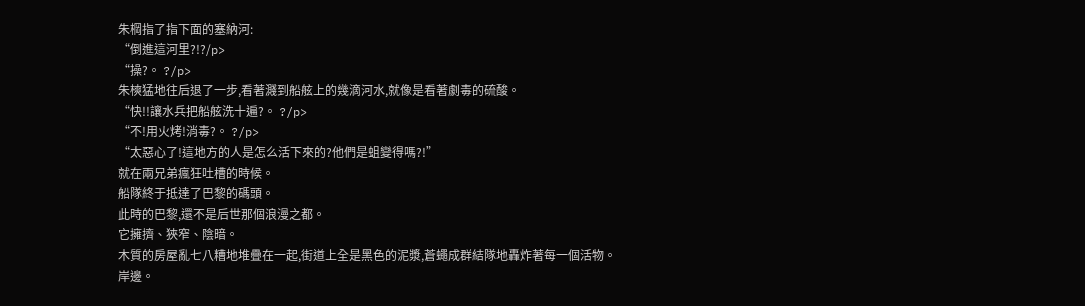朱棡指了指下面的塞納河:
“倒進這河里?!?/p>
“操?。 ?/p>
朱樉猛地往后退了一步,看著濺到船舷上的幾滴河水,就像是看著劇毒的硫酸。
“快!!讓水兵把船舷洗十遍?。 ?/p>
“不!用火烤!消毒?。 ?/p>
“太惡心了!這地方的人是怎么活下來的?他們是蛆變得嗎?!”
就在兩兄弟瘋狂吐槽的時候。
船隊終于抵達了巴黎的碼頭。
此時的巴黎,還不是后世那個浪漫之都。
它擁擠、狹窄、陰暗。
木質的房屋亂七八糟地堆疊在一起,街道上全是黑色的泥漿,蒼蠅成群結隊地轟炸著每一個活物。
岸邊。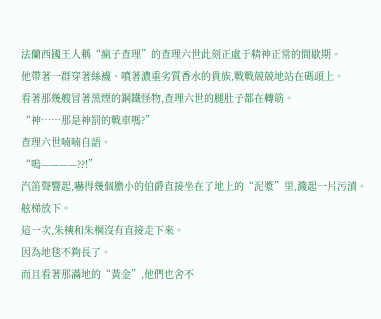法蘭西國王人稱“瘋子查理”的查理六世此刻正處于精神正常的間歇期。
他帶著一群穿著絲襪、噴著濃重劣質香水的貴族,戰戰兢兢地站在碼頭上。
看著那幾艘冒著黑煙的鋼鐵怪物,查理六世的腿肚子都在轉筋。
“神……那是神罰的戰車嗎?”
查理六世喃喃自語。
“嗚————??!”
汽笛聲響起,嚇得幾個膽小的伯爵直接坐在了地上的“泥漿”里,濺起一片污漬。
舷梯放下。
這一次,朱樉和朱棡沒有直接走下來。
因為地毯不夠長了。
而且看著那滿地的“黃金”,他們也舍不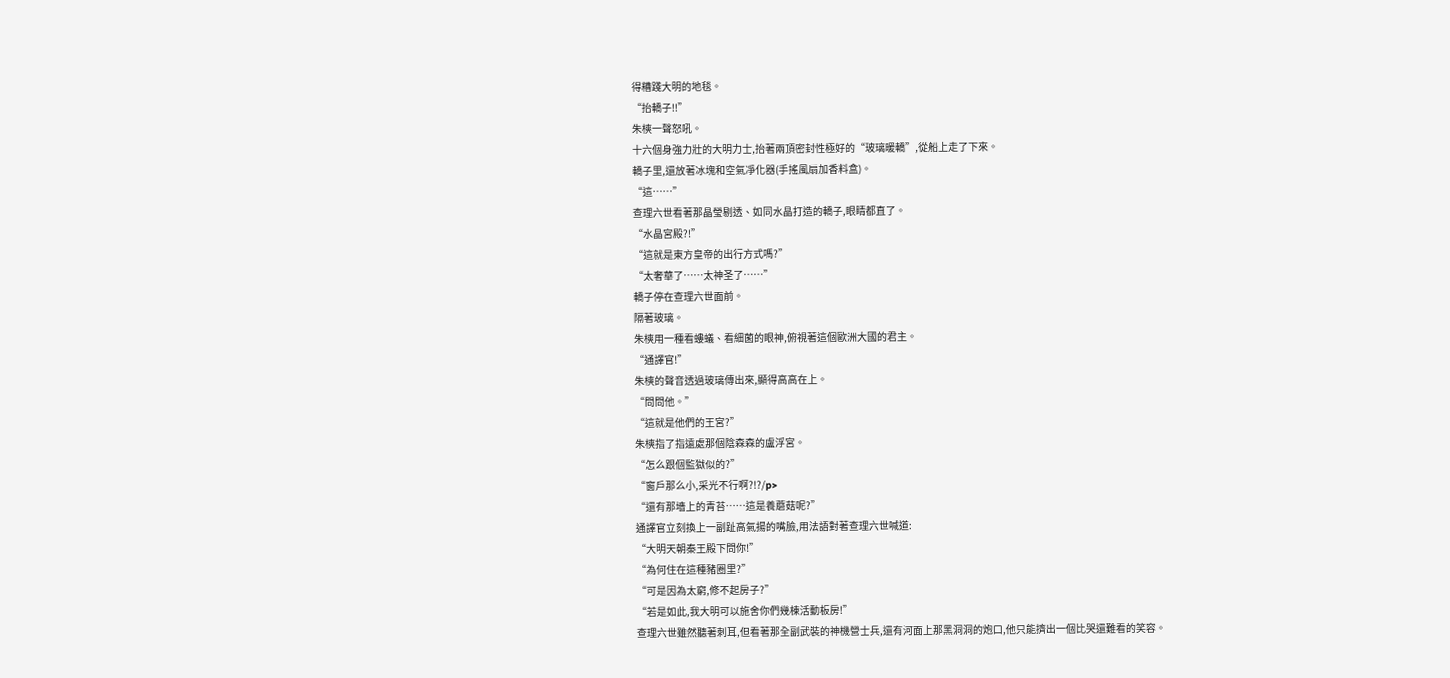得糟踐大明的地毯。
“抬轎子!!”
朱樉一聲怒吼。
十六個身強力壯的大明力士,抬著兩頂密封性極好的“玻璃暖轎”,從船上走了下來。
轎子里,還放著冰塊和空氣凈化器(手搖風扇加香料盒)。
“這……”
查理六世看著那晶瑩剔透、如同水晶打造的轎子,眼睛都直了。
“水晶宮殿?!”
“這就是東方皇帝的出行方式嗎?”
“太奢華了……太神圣了……”
轎子停在查理六世面前。
隔著玻璃。
朱樉用一種看螻蟻、看細菌的眼神,俯視著這個歐洲大國的君主。
“通譯官!”
朱樉的聲音透過玻璃傳出來,顯得高高在上。
“問問他。”
“這就是他們的王宮?”
朱樉指了指遠處那個陰森森的盧浮宮。
“怎么跟個監獄似的?”
“窗戶那么小,采光不行啊?!?/p>
“還有那墻上的青苔……這是養蘑菇呢?”
通譯官立刻換上一副趾高氣揚的嘴臉,用法語對著查理六世喊道:
“大明天朝秦王殿下問你!”
“為何住在這種豬圈里?”
“可是因為太窮,修不起房子?”
“若是如此,我大明可以施舍你們幾棟活動板房!”
查理六世雖然聽著刺耳,但看著那全副武裝的神機營士兵,還有河面上那黑洞洞的炮口,他只能擠出一個比哭還難看的笑容。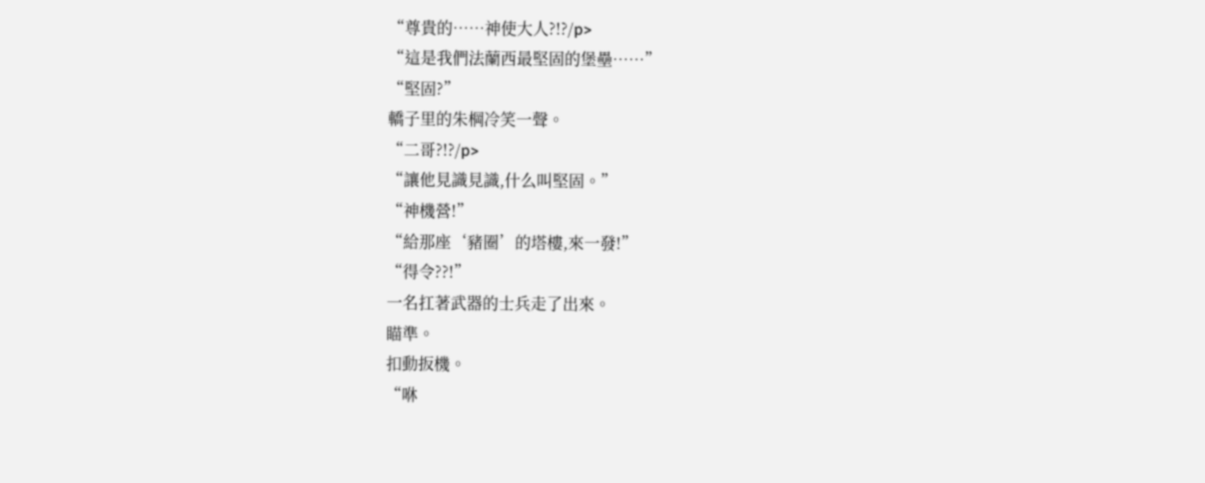“尊貴的……神使大人?!?/p>
“這是我們法蘭西最堅固的堡壘……”
“堅固?”
轎子里的朱棡冷笑一聲。
“二哥?!?/p>
“讓他見識見識,什么叫堅固。”
“神機營!”
“給那座‘豬圈’的塔樓,來一發!”
“得令??!”
一名扛著武器的士兵走了出來。
瞄準。
扣動扳機。
“咻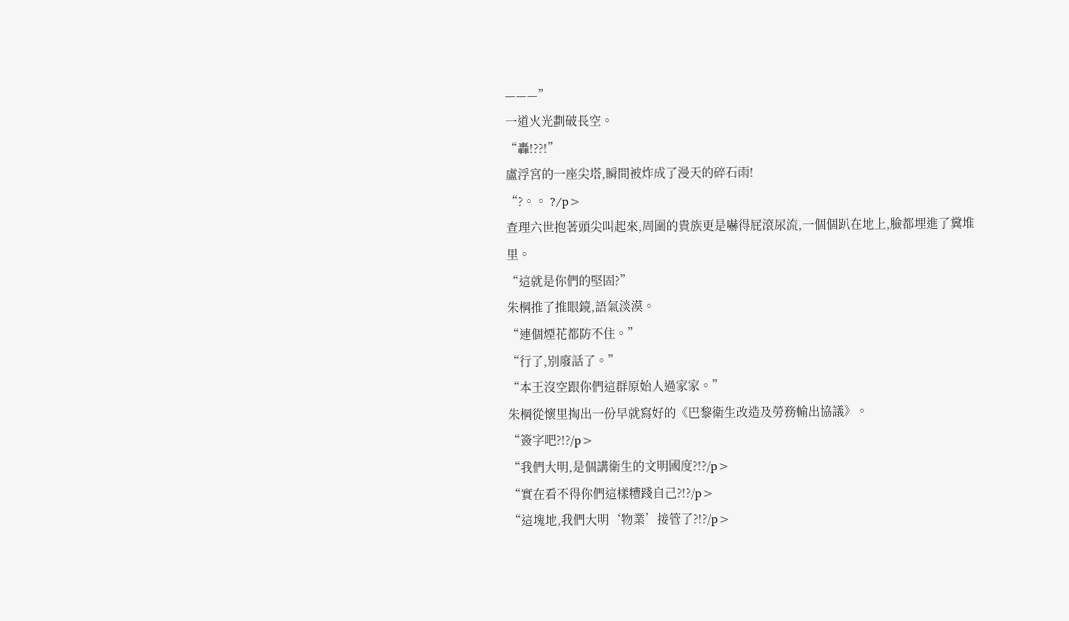———”
一道火光劃破長空。
“轟!??!”
盧浮宮的一座尖塔,瞬間被炸成了漫天的碎石雨!
“?。。 ?/p>
查理六世抱著頭尖叫起來,周圍的貴族更是嚇得屁滾尿流,一個個趴在地上,臉都埋進了糞堆里。
“這就是你們的堅固?”
朱棡推了推眼鏡,語氣淡漠。
“連個煙花都防不住。”
“行了,別廢話了。”
“本王沒空跟你們這群原始人過家家。”
朱棡從懷里掏出一份早就寫好的《巴黎衛生改造及勞務輸出協議》。
“簽字吧?!?/p>
“我們大明,是個講衛生的文明國度?!?/p>
“實在看不得你們這樣糟踐自己?!?/p>
“這塊地,我們大明‘物業’接管了?!?/p>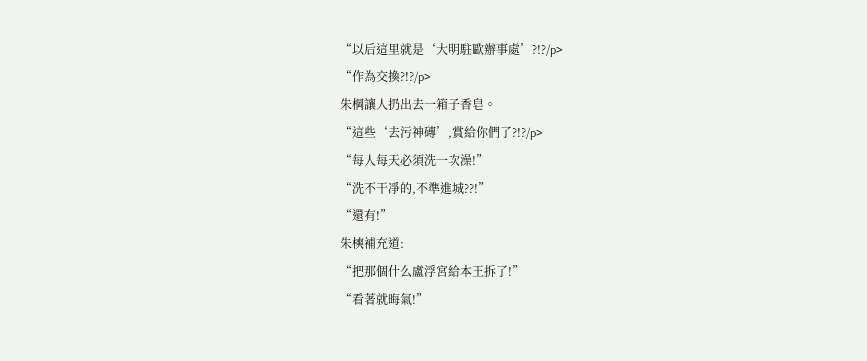“以后這里就是‘大明駐歐辦事處’?!?/p>
“作為交換?!?/p>
朱棡讓人扔出去一箱子香皂。
“這些‘去污神磚’,賞給你們了?!?/p>
“每人每天必須洗一次澡!”
“洗不干凈的,不準進城??!”
“還有!”
朱樉補充道:
“把那個什么盧浮宮給本王拆了!”
“看著就晦氣!”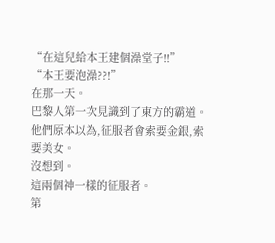“在這兒給本王建個澡堂子!!”
“本王要泡澡??!”
在那一天。
巴黎人第一次見識到了東方的霸道。
他們原本以為,征服者會索要金銀,索要美女。
沒想到。
這兩個神一樣的征服者。
第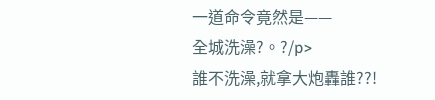一道命令竟然是——
全城洗澡?。?/p>
誰不洗澡,就拿大炮轟誰??!